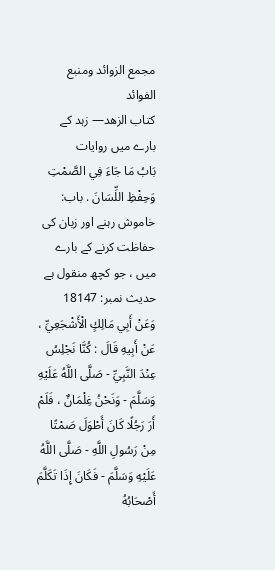مجمع الزوائد ومنبع الفوائد
كتاب الزهد— زہد کے بارے میں روایات
بَابُ مَا جَاءَ فِي الصَّمْتِ وَحِفْظِ اللِّسَانَ . باب: خاموش رہنے اور زبان کی حفاظت کرنے کے بارے میں ، جو کچھ منقول ہے
حدیث نمبر: 18147
وَعَنْ أَبِي مَالِكٍ الْأَشْجَعِيِّ ، عَنْ أَبِيهِ قَالَ : كُنَّا نَجْلِسُ عِنْدَ النَّبِيِّ - صَلَّى اللَّهُ عَلَيْهِ وَسَلَّمَ - وَنَحْنُ غِلْمَانٌ ، فَلَمْ أَرَ رَجُلًا كَانَ أَطْوَلَ صَمْتًا مِنْ رَسُولِ اللَّهِ - صَلَّى اللَّهُ عَلَيْهِ وَسَلَّمَ - فَكَانَ إِذَا تَكَلَّمَ أَصْحَابُهُ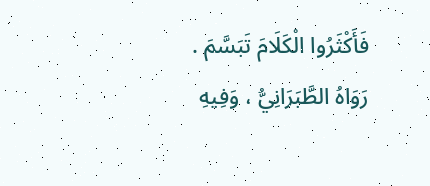فَأَكْثَرُوا الْكَلَامَ تَبَسَّمَ . رَوَاهُ الطَّبَرَانِيُّ ، وَفِيهِ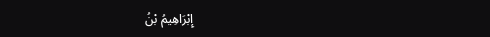إِبْرَاهِيمُ بْنُ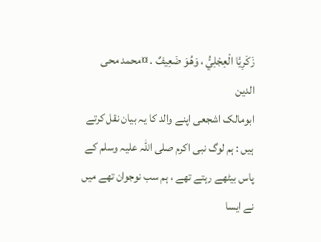زَكَرِيَّا الْعِجْلِيُّ ، وَهُوَ ضَعِيفٌ . ¤محمد محی الدین
ابومالک اشجعی اپنے والد کا یہ بیان نقل کرتے ہیں : ہم لوگ نبی اکرم صلی اللہ علیہ وسلم کے پاس بیٹھے رہتے تھے ، ہم سب نوجوان تھے میں نے ایسا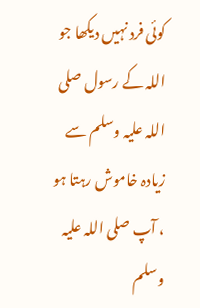کوئی فرد نہیں دیکھا جو اللہ کے رسول صلی اللہ علیہ وسلم سے زیادہ خاموش رہتا ہو ، آپ صلی اللہ علیہ وسلم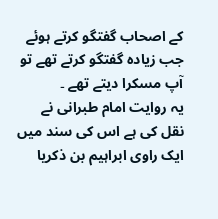کے اصحاب گفتگو کرتے ہوئے جب زیادہ گفتگو کرتے تھے تو آپ مسکرا دیتے تھے ۔
یہ روایت امام طبرانی نے نقل کی ہے اس کی سند میں ایک راوی ابراہیم بن ذکریا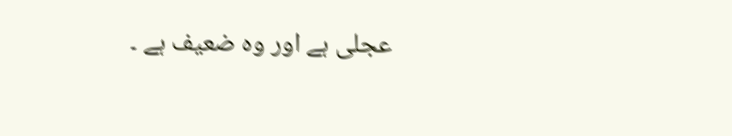عجلی ہے اور وہ ضعیف ہے ۔